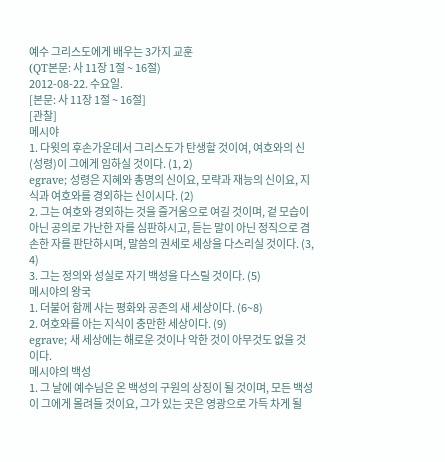예수 그리스도에게 배우는 3가지 교훈
(QT본문: 사 11장 1절 ~ 16절)
2012-08-22. 수요일.
[본문: 사 11장 1절 ~ 16절]
[관찰]
메시야
1. 다윗의 후손가운데서 그리스도가 탄생할 것이여, 여호와의 신(성령)이 그에게 임하실 것이다. (1, 2)
egrave; 성령은 지혜와 총명의 신이요, 모략과 재능의 신이요, 지식과 여호와를 경외하는 신이시다. (2)
2. 그는 여호와 경외하는 것을 즐거움으로 여길 것이며, 겉 모습이 아닌 공의로 가난한 자를 심판하시고, 듣는 말이 아닌 정직으로 겸손한 자를 판단하시며, 말씀의 권세로 세상을 다스리실 것이다. (3, 4)
3. 그는 정의와 성실로 자기 백성을 다스릴 것이다. (5)
메시야의 왕국
1. 더불어 함께 사는 평화와 공존의 새 세상이다. (6~8)
2. 여호와를 아는 지식이 충만한 세상이다. (9)
egrave; 새 세상에는 해로운 것이나 악한 것이 아무것도 없을 것이다.
메시야의 백성
1. 그 날에 예수님은 온 백성의 구원의 상징이 될 것이며, 모든 백성이 그에게 몰려들 것이요, 그가 있는 곳은 영광으로 가득 차게 될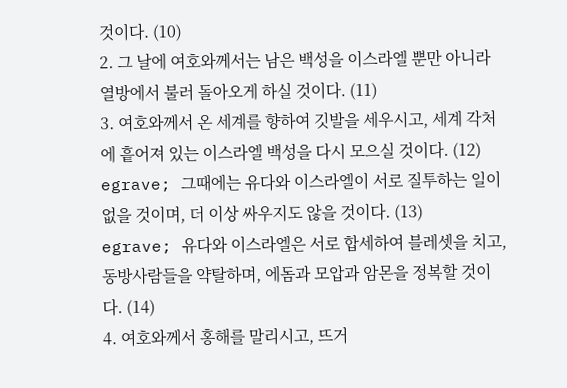것이다. (10)
2. 그 날에 여호와께서는 남은 백성을 이스라엘 뿐만 아니라 열방에서 불러 돌아오게 하실 것이다. (11)
3. 여호와께서 온 세계를 향하여 깃발을 세우시고, 세계 각처에 흩어져 있는 이스라엘 백성을 다시 모으실 것이다. (12)
egrave; 그때에는 유다와 이스라엘이 서로 질투하는 일이 없을 것이며, 더 이상 싸우지도 않을 것이다. (13)
egrave; 유다와 이스라엘은 서로 합세하여 블레셋을 치고, 동방사람들을 약탈하며, 에돔과 모압과 암몬을 정복할 것이다. (14)
4. 여호와께서 홍해를 말리시고, 뜨거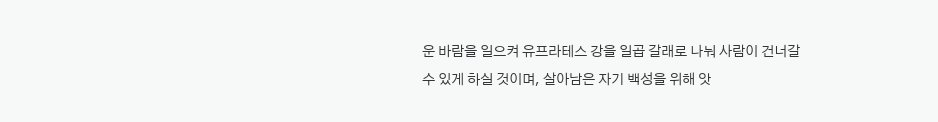운 바람을 일으켜 유프라테스 강을 일곱 갈래로 나눠 사람이 건너갈 수 있게 하실 것이며, 살아남은 자기 백성을 위해 앗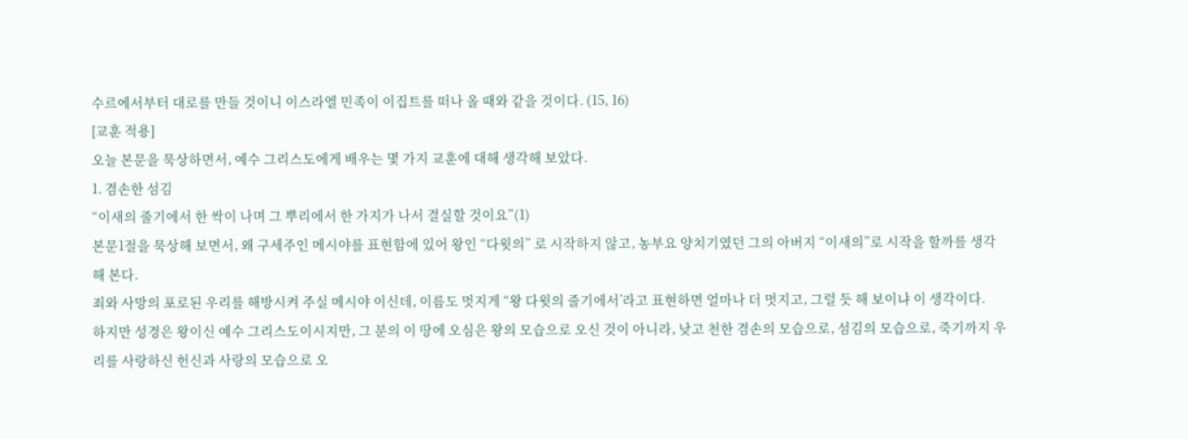수르에서부터 대로를 만들 것이니 이스라엘 민족이 이집트를 떠나 올 때와 같을 것이다. (15, 16)
[교훈 적용]
오늘 본문을 묵상하면서, 예수 그리스도에게 배우는 몇 가지 교훈에 대해 생각해 보았다.
1. 겸손한 섬김
“이새의 줄기에서 한 싹이 나며 그 뿌리에서 한 가지가 나서 결실할 것이요”(1)
본문1절을 묵상해 보면서, 왜 구세주인 메시야를 표현함에 있어 왕인 “다윗의” 로 시작하지 않고, 농부요 양치기였던 그의 아버지 “이새의”로 시작을 할까를 생각해 본다.
죄와 사망의 포로된 우리를 해방시켜 주실 메시야 이신데, 이름도 멋지게 “왕 다윗의 줄기에서’라고 표현하면 얼마나 더 멋지고, 그럴 듯 해 보이냐 이 생각이다.
하지만 성경은 왕이신 예수 그리스도이시지만, 그 분의 이 땅에 오심은 왕의 모습으로 오신 것이 아니라, 낮고 천한 겸손의 모습으로, 섬김의 모습으로, 죽기까지 우리를 사랑하신 헌신과 사랑의 모습으로 오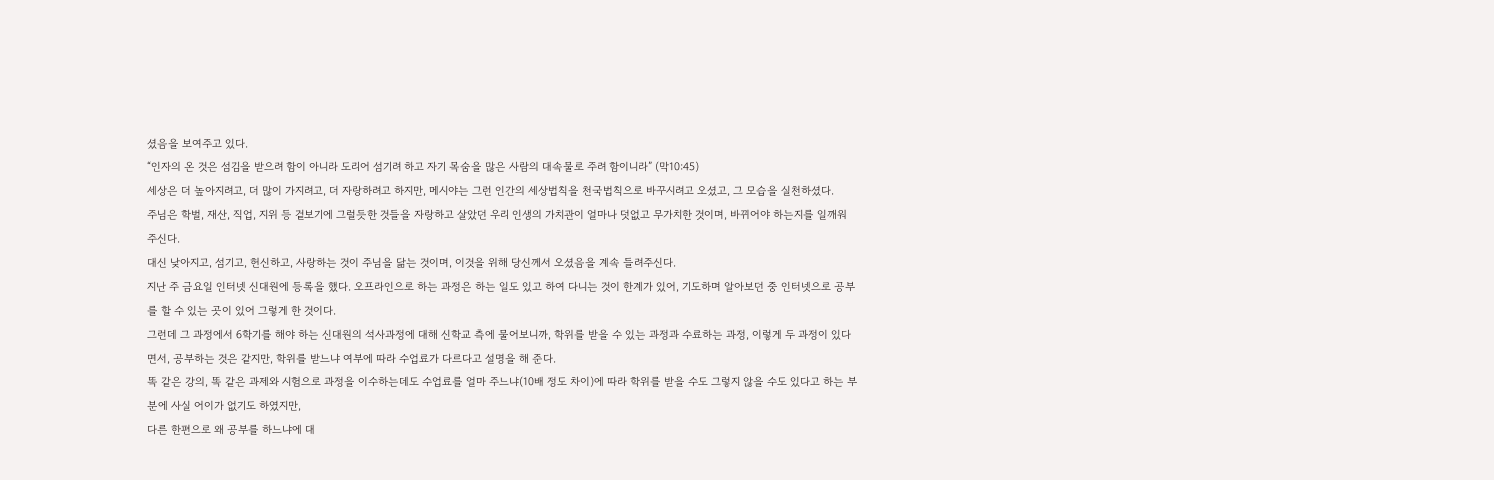셨음을 보여주고 있다.
“인자의 온 것은 섬김을 받으려 함이 아니라 도리어 섬기려 하고 자기 목숨을 많은 사람의 대속물로 주려 함이니라” (막10:45)
세상은 더 높아지려고, 더 많이 가지려고, 더 자랑하려고 하지만, 메시야는 그런 인간의 세상법칙을 천국법칙으로 바꾸시려고 오셨고, 그 모습을 실천하셨다.
주님은 학벌, 재산, 직업, 지위 등 겉보기에 그럴듯한 것들을 자랑하고 살았던 우리 인생의 가치관이 얼마나 덧없고 무가치한 것이며, 바뀌어야 하는지를 일깨워 주신다.
대신 낮아지고, 섬기고, 헌신하고, 사랑하는 것이 주님을 닮는 것이며, 이것을 위해 당신께서 오셨음을 계속 들려주신다.
지난 주 금요일 인터넷 신대원에 등록을 했다. 오프라인으로 하는 과정은 하는 일도 있고 하여 다니는 것이 한계가 있어, 기도하며 알아보던 중 인터넷으로 공부를 할 수 있는 곳이 있어 그렇게 한 것이다.
그런데 그 과정에서 6학기를 해야 하는 신대원의 석사과정에 대해 신학교 측에 물어보니까, 학위를 받을 수 있는 과정과 수료하는 과정, 이렇게 두 과정이 있다면서, 공부하는 것은 같지만, 학위를 받느냐 여부에 따라 수업료가 다르다고 설명을 해 준다.
똑 같은 강의, 똑 같은 과제와 시험으로 과정을 이수하는데도 수업료를 얼마 주느냐(10배 정도 차이)에 따라 학위를 받을 수도 그렇지 않을 수도 있다고 하는 부분에 사실 어이가 없기도 하였지만,
다른 한편으로 왜 공부를 하느냐에 대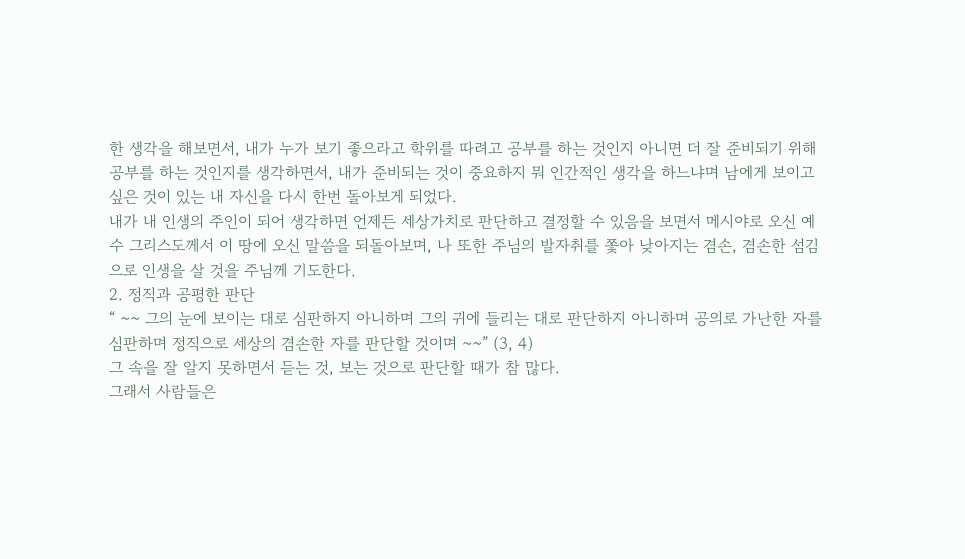한 생각을 해보면서, 내가 누가 보기 좋으라고 학위를 따려고 공부를 하는 것인지 아니면 더 잘 준비되기 위해 공부를 하는 것인지를 생각하면서, 내가 준비되는 것이 중요하지 뭐 인간적인 생각을 하느냐며 남에게 보이고 싶은 것이 있는 내 자신을 다시 한번 돌아보게 되었다.
내가 내 인생의 주인이 되어 생각하면 언제든 세상가치로 판단하고 결정할 수 있음을 보면서 메시야로 오신 예수 그리스도께서 이 땅에 오신 말씀을 되돌아보며, 나 또한 주님의 발자취를 쫓아 낮아지는 겸손, 겸손한 섬김으로 인생을 살 것을 주님께 기도한다.
2. 정직과 공평한 판단
“ ~~ 그의 눈에 보이는 대로 심판하지 아니하며 그의 귀에 들리는 대로 판단하지 아니하며 공의로 가난한 자를 심판하며 정직으로 세상의 겸손한 자를 판단할 것이며 ~~” (3, 4)
그 속을 잘 알지 못하면서 듣는 것, 보는 것으로 판단할 때가 참 많다.
그래서 사람들은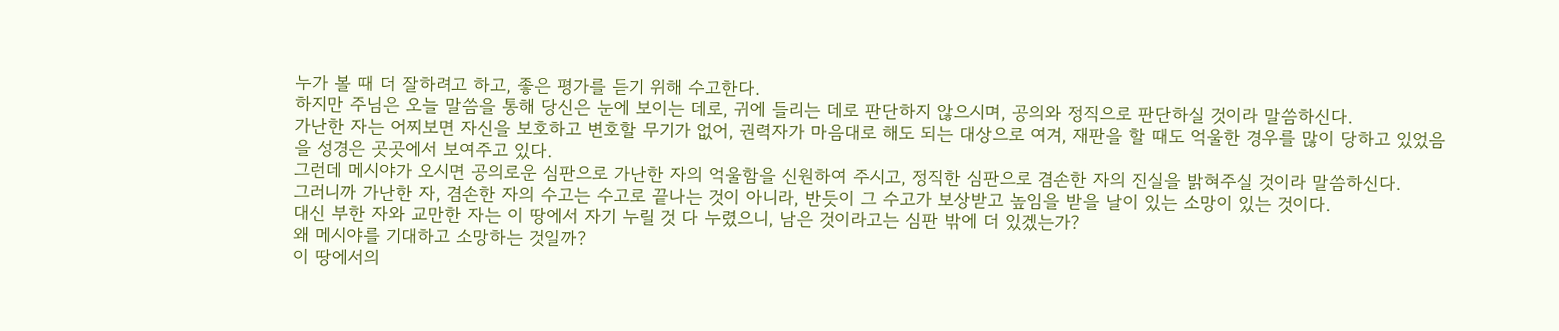누가 볼 때 더 잘하려고 하고, 좋은 평가를 듣기 위해 수고한다.
하지만 주님은 오늘 말씀을 통해 당신은 눈에 보이는 데로, 귀에 들리는 데로 판단하지 않으시며, 공의와 정직으로 판단하실 것이라 말씀하신다.
가난한 자는 어찌보면 자신을 보호하고 변호할 무기가 없어, 권력자가 마음대로 해도 되는 대상으로 여겨, 재판을 할 때도 억울한 경우를 많이 당하고 있었음을 성경은 곳곳에서 보여주고 있다.
그런데 메시야가 오시면 공의로운 심판으로 가난한 자의 억울함을 신원하여 주시고, 정직한 심판으로 겸손한 자의 진실을 밝혀주실 것이라 말씀하신다.
그러니까 가난한 자, 겸손한 자의 수고는 수고로 끝나는 것이 아니라, 반듯이 그 수고가 보상받고 높임을 받을 날이 있는 소망이 있는 것이다.
대신 부한 자와 교만한 자는 이 땅에서 자기 누릴 것 다 누렸으니, 남은 것이라고는 심판 밖에 더 있겠는가?
왜 메시야를 기대하고 소망하는 것일까?
이 땅에서의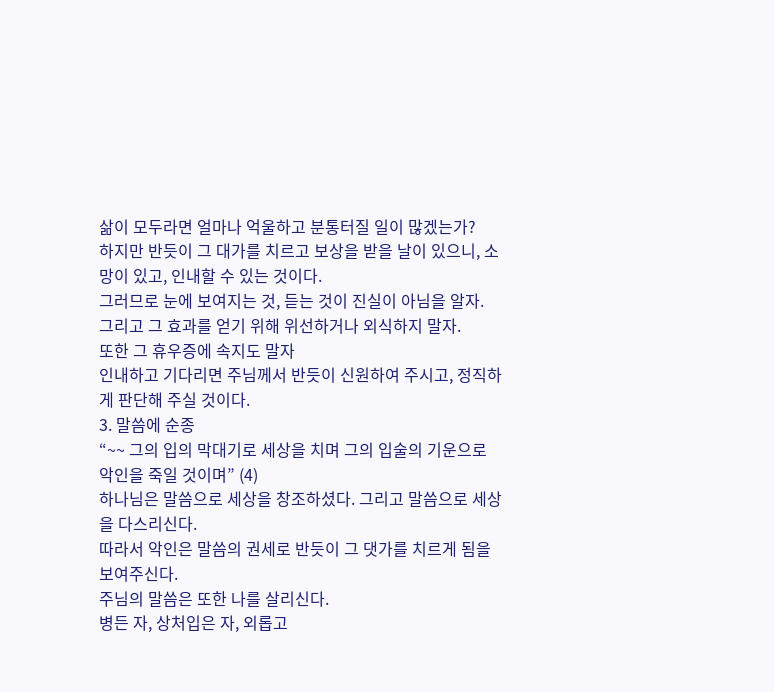삶이 모두라면 얼마나 억울하고 분통터질 일이 많겠는가?
하지만 반듯이 그 대가를 치르고 보상을 받을 날이 있으니, 소망이 있고, 인내할 수 있는 것이다.
그러므로 눈에 보여지는 것, 듣는 것이 진실이 아님을 알자.
그리고 그 효과를 얻기 위해 위선하거나 외식하지 말자.
또한 그 휴우증에 속지도 말자
인내하고 기다리면 주님께서 반듯이 신원하여 주시고, 정직하게 판단해 주실 것이다.
3. 말씀에 순종
“~~ 그의 입의 막대기로 세상을 치며 그의 입술의 기운으로 악인을 죽일 것이며” (4)
하나님은 말씀으로 세상을 창조하셨다. 그리고 말씀으로 세상을 다스리신다.
따라서 악인은 말씀의 권세로 반듯이 그 댓가를 치르게 됨을 보여주신다.
주님의 말씀은 또한 나를 살리신다.
병든 자, 상처입은 자, 외롭고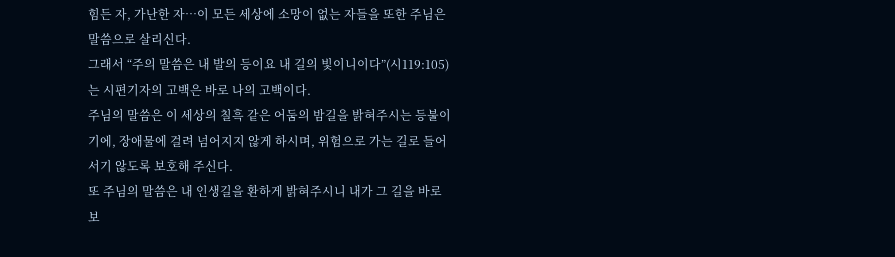힘든 자, 가난한 자…이 모든 세상에 소망이 없는 자들을 또한 주님은 말씀으로 살리신다.
그래서 “주의 말씀은 내 발의 등이요 내 길의 빛이니이다”(시119:105)는 시편기자의 고백은 바로 나의 고백이다.
주님의 말씀은 이 세상의 칠흑 같은 어둠의 밤길을 밝혀주시는 등불이기에, 장애물에 걸려 넘어지지 않게 하시며, 위험으로 가는 길로 들어서기 않도록 보호해 주신다.
또 주님의 말씀은 내 인생길을 환하게 밝혀주시니 내가 그 길을 바로 보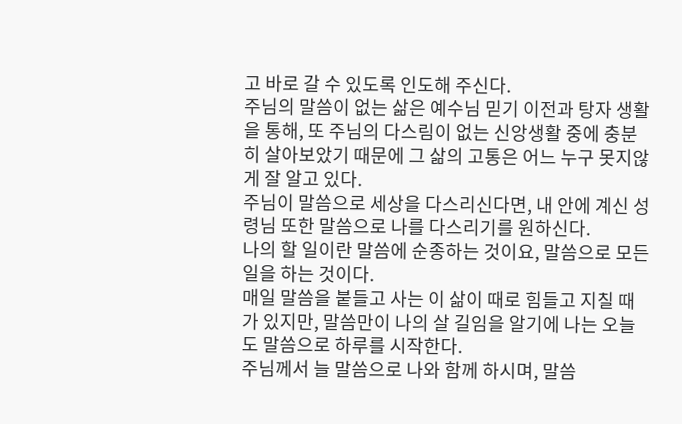고 바로 갈 수 있도록 인도해 주신다.
주님의 말씀이 없는 삶은 예수님 믿기 이전과 탕자 생활을 통해, 또 주님의 다스림이 없는 신앙생활 중에 충분히 살아보았기 때문에 그 삶의 고통은 어느 누구 못지않게 잘 알고 있다.
주님이 말씀으로 세상을 다스리신다면, 내 안에 계신 성령님 또한 말씀으로 나를 다스리기를 원하신다.
나의 할 일이란 말씀에 순종하는 것이요, 말씀으로 모든 일을 하는 것이다.
매일 말씀을 붙들고 사는 이 삶이 때로 힘들고 지칠 때가 있지만, 말씀만이 나의 살 길임을 알기에 나는 오늘도 말씀으로 하루를 시작한다.
주님께서 늘 말씀으로 나와 함께 하시며, 말씀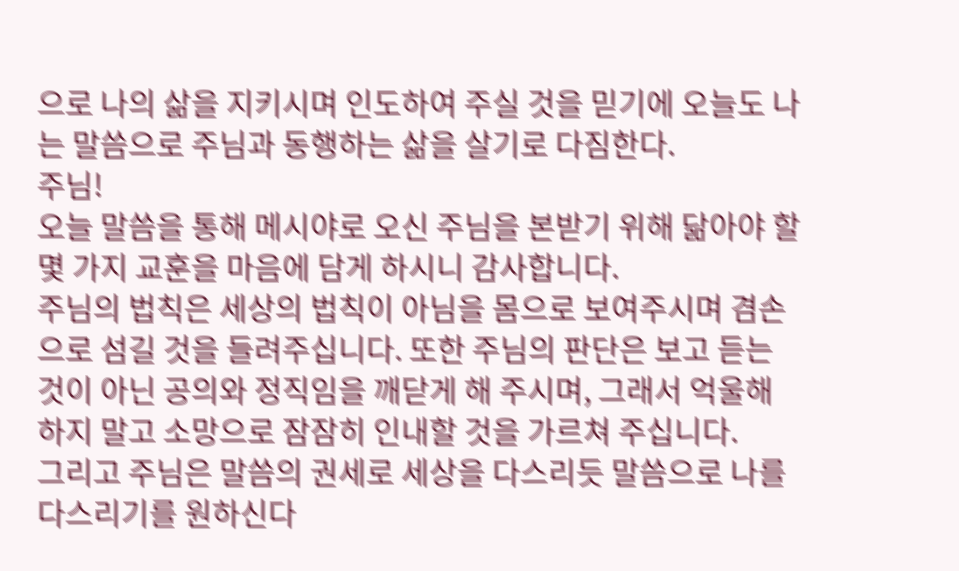으로 나의 삶을 지키시며 인도하여 주실 것을 믿기에 오늘도 나는 말씀으로 주님과 동행하는 삶을 살기로 다짐한다.
주님!
오늘 말씀을 통해 메시야로 오신 주님을 본받기 위해 닮아야 할 몇 가지 교훈을 마음에 담게 하시니 감사합니다.
주님의 법칙은 세상의 법칙이 아님을 몸으로 보여주시며 겸손으로 섬길 것을 들려주십니다. 또한 주님의 판단은 보고 듣는 것이 아닌 공의와 정직임을 깨닫게 해 주시며, 그래서 억울해 하지 말고 소망으로 잠잠히 인내할 것을 가르쳐 주십니다.
그리고 주님은 말씀의 권세로 세상을 다스리듯 말씀으로 나를 다스리기를 원하신다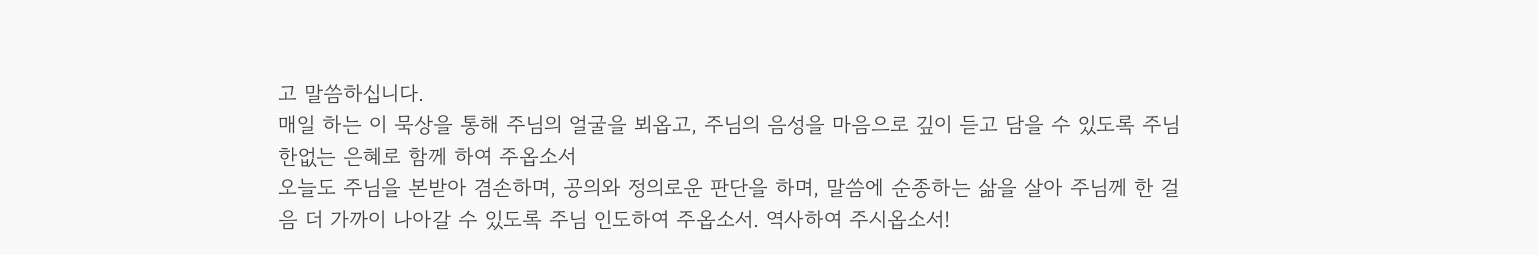고 말씀하십니다.
매일 하는 이 묵상을 통해 주님의 얼굴을 뵈옵고, 주님의 음성을 마음으로 깊이 듣고 담을 수 있도록 주님 한없는 은혜로 함께 하여 주옵소서
오늘도 주님을 본받아 겸손하며, 공의와 정의로운 판단을 하며, 말씀에 순종하는 삶을 살아 주님께 한 걸음 더 가까이 나아갈 수 있도록 주님 인도하여 주옵소서. 역사하여 주시옵소서!